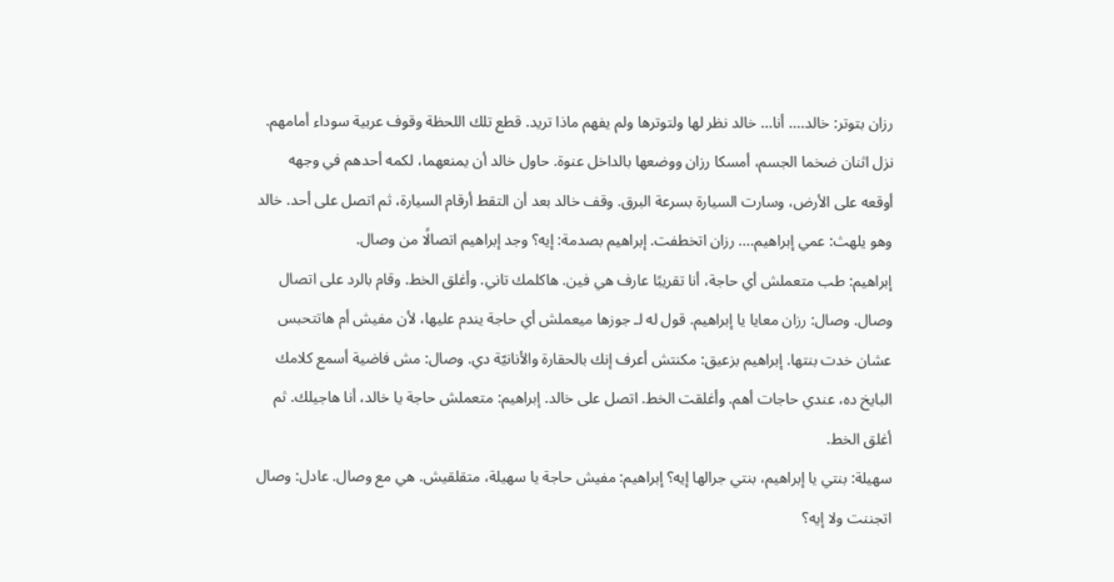رزان بتوتر: خالد.... أنا... خالد نظر لها ولتوترها ولم يفهم ماذا تريد. قطع تلك اللحظة وقوف عربية سوداء أمامهم. نزل اثنان ضخما الجسم، أمسكا رزان ووضعها بالداخل عنوة. حاول خالد أن يمنعهما، لكمه أحدهم في وجهه أوقعه على الأرض، وسارت السيارة بسرعة البرق. وقف خالد بعد أن التقط أرقام السيارة، ثم اتصل على أحد. خالد وهو يلهث: عمي إبراهيم.... رزان اتخطفت. إبراهيم بصدمة: إيه؟ وجد إبراهيم اتصالًا من وصال.
إبراهيم: طب متعملش أي حاجة، أنا تقريبًا عارف هي فين. هاكلمك تاني. وأغلق الخط. وقام بالرد على اتصال وصال. وصال: رزان معايا يا إبراهيم. قول له لـ جوزها ميعملش أي حاجة يندم عليها، لأن مفيش أم هاتتحبس عشان خدت بنتها. إبراهيم بزعيق: مكنتش أعرف إنك بالحقارة والأنانيّة دي. وصال: مش فاضية أسمع كلامك البايخ ده، عندي حاجات أهم. وأغلقت الخط. اتصل على خالد. إبراهيم: متعملش حاجة يا خالد، أنا هاجيلك. ثم أغلق الخط.
سهيلة: بنتي يا إبراهيم، بنتي جرالها إيه؟ إبراهيم: مفيش حاجة يا سهيلة، متقلقيش. هي مع وصال. عادل: وصال اتجننت ولا إيه؟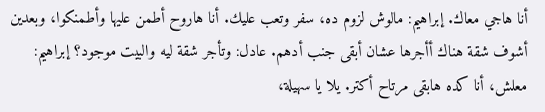أنا هاجي معاك. إبراهيم: مالوش لزوم ده، سفر وتعب عليك. أنا هاروح أطمن عليها وأطمنكوا، وبعدين أشوف شقة هناك أأجرها عشان أبقى جنب أدهم. عادل: وتأجر شقة ليه والبيت موجود؟ إبراهيم: معلش، أنا كده هابقى مرتاح أكتر. يلا يا سهيلة،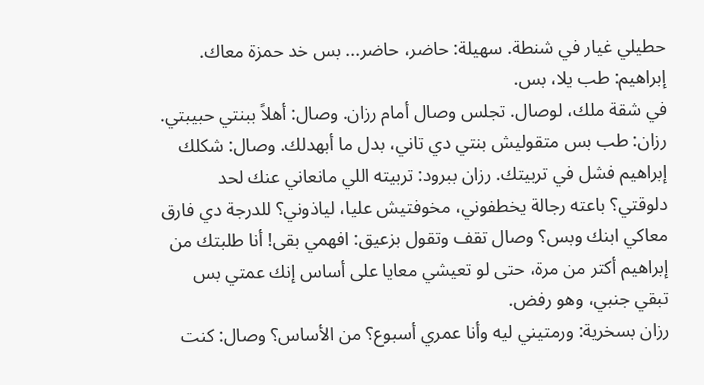حطيلي غيار في شنطة. سهيلة: حاضر، حاضر... بس خد حمزة معاك. إبراهيم: طب يلا، بس.
في شقة ملك، لوصال. تجلس وصال أمام رزان. وصال: أهلاً ببنتي حبيبتي. رزان: طب بس متقوليش بنتي دي تاني، بدل ما أبهدلك. وصال: شكلك إبراهيم فشل في تربيتك. رزان ببرود: تربيته اللي مانعاني عنك لحد دلوقتي؟ باعته رجالة يخطفوني، مخوفتيش عليا، لياذوني؟ للدرجة دي فارق معاكي ابنك وبس؟ وصال تقف وتقول بزعيق: افهمي بقى! أنا طلبتك من إبراهيم أكتر من مرة، حتى لو تعيشي معايا على أساس إنك عمتي بس تبقي جنبي، وهو رفض.
رزان بسخرية: ورمتيني ليه وأنا عمري أسبوع؟ من الأساس؟ وصال: كنت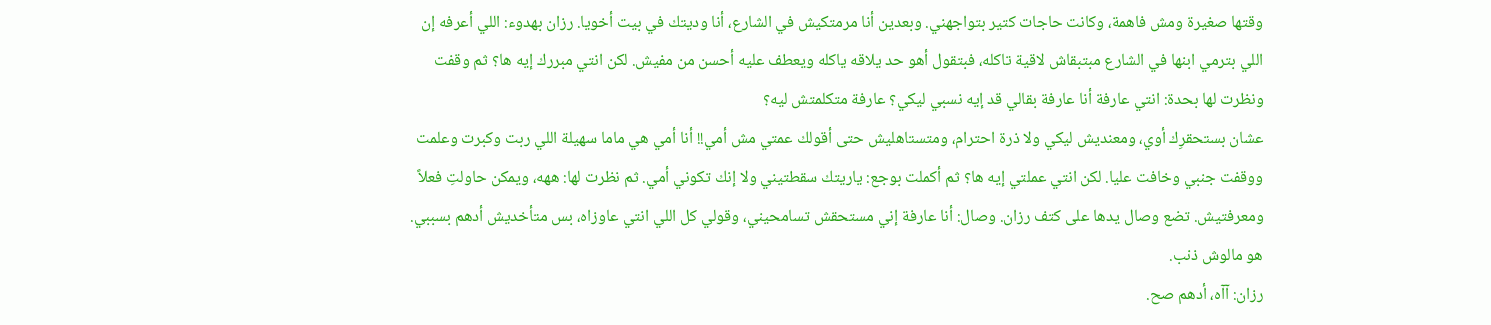وقتها صغيرة ومش فاهمة، وكانت حاجات كتير بتواجهني. وبعدين أنا مرمتكيش في الشارع، أنا وديتك في بيت أخويا. رزان بهدوء: اللي أعرفه إن اللي بترمي ابنها في الشارع مبتبقاش لاقية تاكله، فبتقول أهو حد يلاقه ياكله ويعطف عليه أحسن من مفيش. لكن انتي مبررك إيه ها؟ ثم وقفت ونظرت لها بحدة: انتي عارفة أنا عارفة بقالي قد إيه نسبي ليكي؟ عارفة متكلمتش ليه؟
عشان بستحقرِك أوي، ومعنديش ليكي ولا ذرة احترام، ومتستاهليش حتى أقولك عمتي مش أمي!! أنا أمي هي ماما سهيلة اللي ربت وكبرت وعلمت ووقفت جنبي وخافت عليا. لكن انتي عملتي إيه ها؟ ثم أكملت بوجع: ياريتك سقطتيني ولا إنك تكوني أمي. ثم نظرت لها: ههه، ويمكن حاولتِ فعلاً ومعرفتيش. تضع وصال يدها على كتف رزان. وصال: أنا عارفة إني مستحقش تسامحيني، وقولي كل اللي انتي عاوزاه، بس متأخديش أدهم بسببي. هو مالوش ذنب.
رزان: آآه، أدهم صح.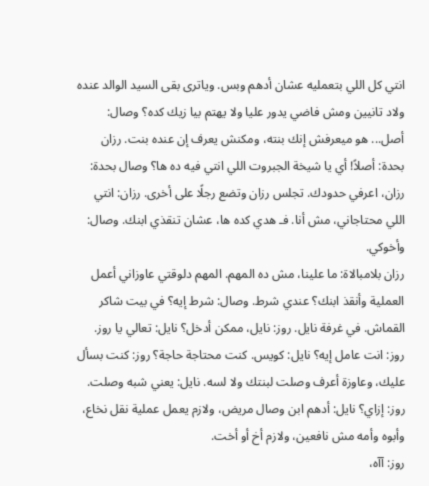انتي كل اللي بتعمليه عشان أدهم وبس. وياترى بقى السيد الوالد عنده ولاد تانيين ومش فاضي يدور عليا ولا يهتم بيا زيك كده؟ وصال: أصل... هو ميعرفش إنك بنته، ومكنش يعرف إن عنده بنت. رزان بحدة: أصلاً! أي يا شيخة الجبروت اللي انتي فيه ده ها؟ وصال بحدة: رزان، اعرفي حدودك. تجلس رزان وتضع رجلًا على أخرى. رزان: انتي اللي محتاجاني، مش أنا. فـ هدي كده ها، عشان تنقذي ابنك. وصال: وأخوكي.
رزان بلامبالاة: ما علينا، مش ده المهم. المهم دلوقتي عاوزاني أعمل العملية وأنقذ ابنك؟ عندي شرط. وصال: شرط إيه؟ في بيت شاكر القماش. في غرفة نايل. روز: نايل، ممكن أدخل؟ نايل: تعالي يا روز. روز: انت عامل إيه؟ نايل: كويس. كنت محتاجة حاجة؟ روز: كنت بسأل عليك، وعاوزة أعرف وصلت لبنتك ولا لسه. نايل: يعني شبه وصلت. روز: إزاي؟ نايل: أدهم ابن وصال مريض، ولازم يعمل عملية نقل نخاع، وأبوه وأمه مش نافعين، ولازم أخ أو أخت.
روز: آآه،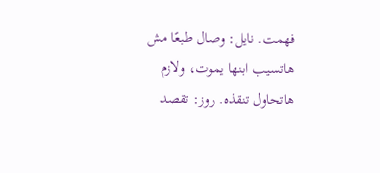فهمت. نايل: وصال طبعًا مش هاتسيب ابنها يموت، ولازم هاتحاول تنقذه. روز: تقصد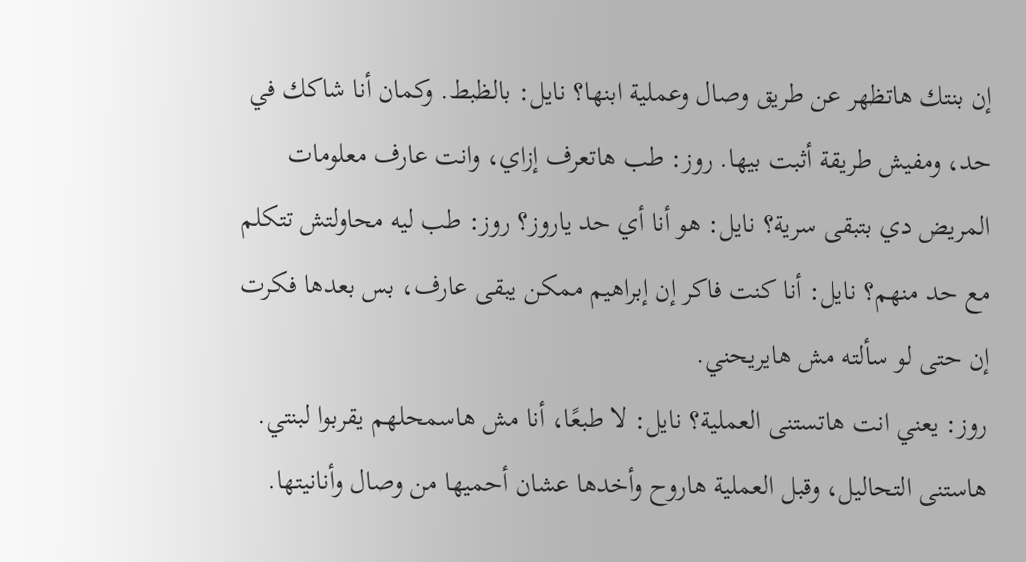إن بنتك هاتظهر عن طريق وصال وعملية ابنها؟ نايل: بالظبط. وكمان أنا شاكك في حد، ومفيش طريقة أثبت بيها. روز: طب هاتعرف إزاي، وانت عارف معلومات المريض دي بتبقى سرية؟ نايل: هو أنا أي حد ياروز؟ روز: طب ليه محاولتش تتكلم مع حد منهم؟ نايل: أنا كنت فاكر إن إبراهيم ممكن يبقى عارف، بس بعدها فكرت إن حتى لو سألته مش هايريحني.
روز: يعني انت هاتستنى العملية؟ نايل: لا طبعًا، أنا مش هاسمحلهم يقربوا لبنتي. هاستنى التحاليل، وقبل العملية هاروح وأخدها عشان أحميها من وصال وأنانيتها.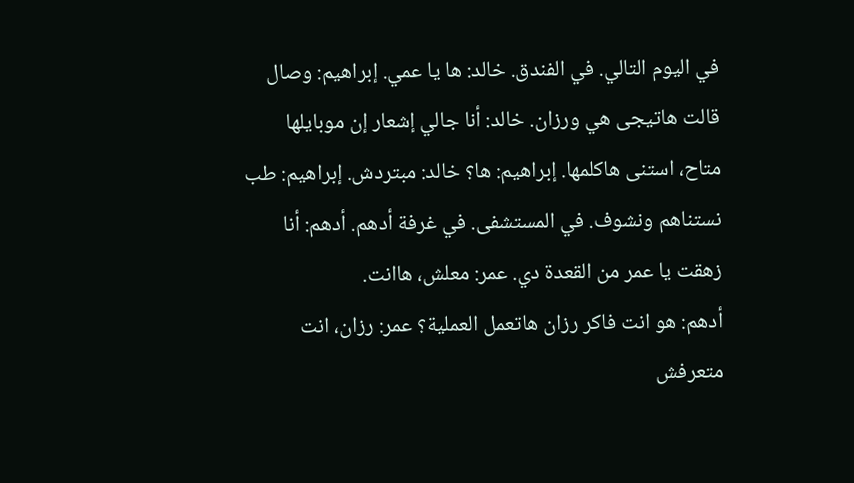في اليوم التالي. في الفندق. خالد: ها يا عمي. إبراهيم: وصال قالت هاتيجى هي ورزان. خالد: أنا جالي إشعار إن موبايلها متاح، استنى هاكلمها. إبراهيم: ها؟ خالد: مبتردش. إبراهيم: طب نستناهم ونشوف. في المستشفى. في غرفة أدهم. أدهم: أنا زهقت يا عمر من القعدة دي. عمر: معلش، هاانت.
أدهم: هو انت فاكر رزان هاتعمل العملية؟ عمر: رزان، انت متعرفش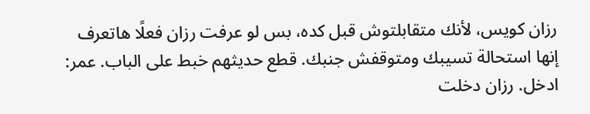رزان كويس، لأنك متقابلتوش قبل كده، بس لو عرفت رزان فعلًا هاتعرف إنها استحالة تسيبك ومتوقفش جنبك. قطع حديثهم خبط على الباب. عمر: ادخل. رزان دخلت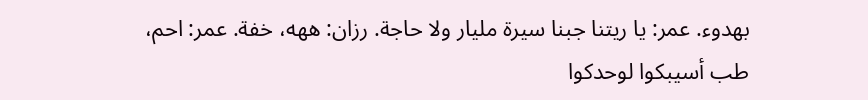بهدوء. عمر: يا ريتنا جبنا سيرة مليار ولا حاجة. رزان: ههه، خفة. عمر: احم، طب أسيبكوا لوحدكوا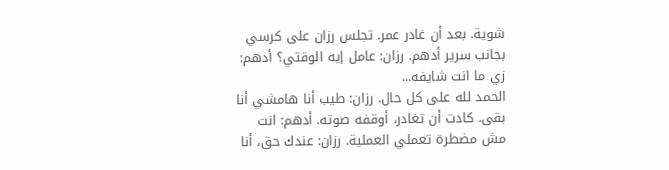شوية. بعد أن غادر عمر. تجلس رزان على كرسي بجانب سرير أدهم. رزان: عامل إيه الوقتي؟ أدهم: زي ما انت شايفه...
الحمد لله على كل حال. رزان: طيب أنا هامشي أنا بقى. كادت أن تغادر، أوقفه صوته. أدهم: انت مش مضطرة تعملي العملية. رزان: عندك حق، أنا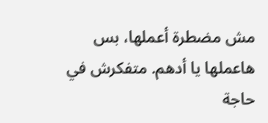مش مضطرة أعملها، بس هاعملها يا أدهم. متفكرش في حاجة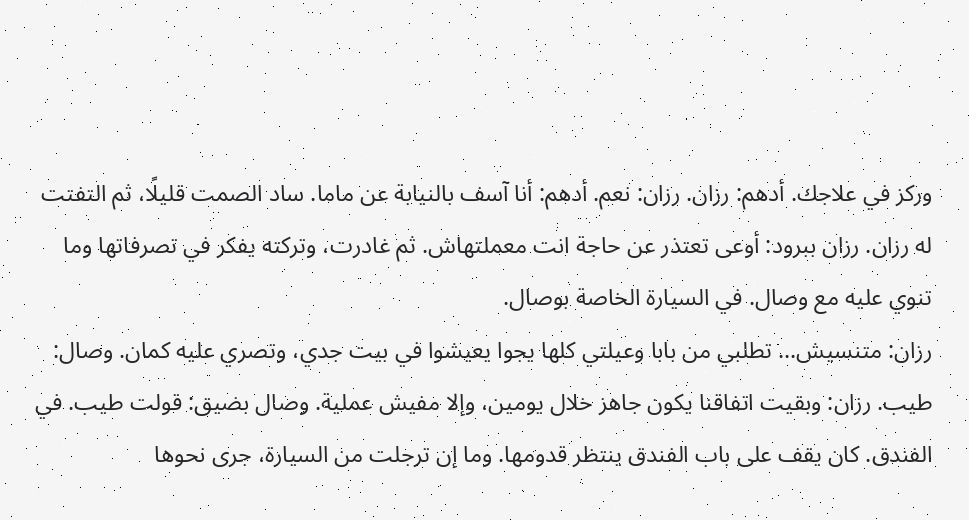وركز في علاجك. أدهم: رزان. رزان: نعم. أدهم: أنا آسف بالنيابة عن ماما. ساد الصمت قليلًا، ثم التفتت له رزان. رزان ببرود: أوعى تعتذر عن حاجة انت معملتهاش. ثم غادرت، وتركته يفكر في تصرفاتها وما تنوي عليه مع وصال. في السيارة الخاصة بوصال.
رزان: متنسيش... تطلبي من بابا وعيلتي كلها يجوا يعيشوا في بيت جدي، وتصري عليه كمان. وصال: طيب. رزان: وبقيت اتفاقنا يكون جاهز خلال يومين، وإلا مفيش عملية. وصال بضيق: قولت طيب. في الفندق. كان يقف على باب الفندق ينتظر قدومها. وما إن ترجلت من السيارة، جرى نحوها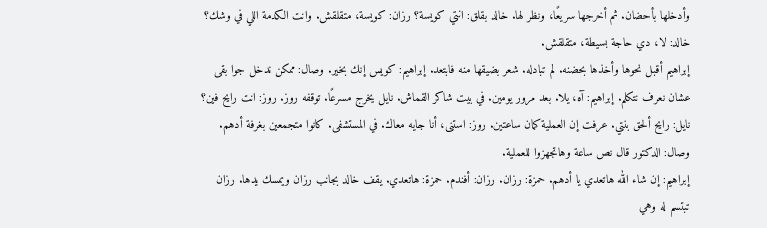وأدخلها بأحضان. ثم أخرجها سريعًا، ونظر لها. خالد بقلق: انتي كويسة؟ رزان: كويسة، متقلقش. وانت الكدمة اللي في وشك؟ خالد: لا، دي حاجة بسيطة، متقلقش.
إبراهيم أقبل نحوها وأخذها بحضنه. لم تبادله. شعر بضيقها منه فابتعد. إبراهيم: كويس إنك بخير. وصال: ممكن ندخل جوا بقى عشان نعرف نتكلم. إبراهيم: آه، يلا. بعد مرور يومين. في بيت شاكر القماش. نايل يخرج مسرعًا. توقفه روز. روز: انت رايح فين؟ نايل: رايح ألحق بنتي. عرفت إن العملية كمان ساعتين. روز: استنى، أنا جايه معاك. في المستشفى. كانوا متجمعين بغرفة أدهم. وصال: الدكتور قال نص ساعة وهاتجهزوا للعملية.
إبراهيم: إن شاء الله هاتعدي يا أدهم. حمزة: رزان. رزان: أفندم. حمزة: هاتعدي. يقف خالد بجانب رزان ويمسك يدها. رزان تبتسم له وهي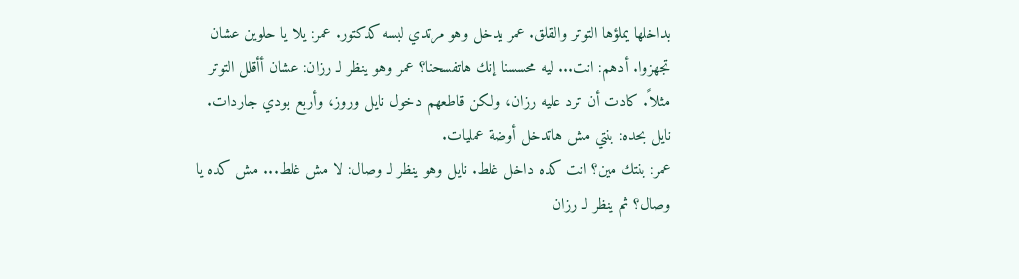بداخلها يملؤها التوتر والقلق. عمر يدخل وهو مرتدي لبسه كدكتور. عمر: يلا يا حلوين عشان تجهزوا. أدهم: انت... ليه محسسنا إنك هاتفسحنا؟ عمر وهو ينظر لـ رزان: عشان أأقلل التوتر مثلاً. كادت أن ترد عليه رزان، ولكن قاطعهم دخول نايل وروز، وأربع بودي جاردات. نايل بحده: بنتي مش هاتدخل أوضة عمليات.
عمر: بنتك مين؟ انت كده داخل غلط. نايل وهو ينظر لـ وصال: لا مش غلط... مش كده يا وصال؟ ثم ينظر لـ رزان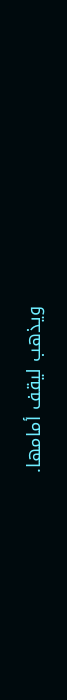ويذهب ليقف أمامها.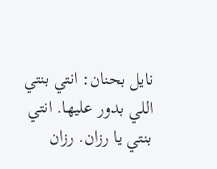نايل بحنان: انتي بنتي اللي بدور عليها. انتي بنتي يا رزان. رزان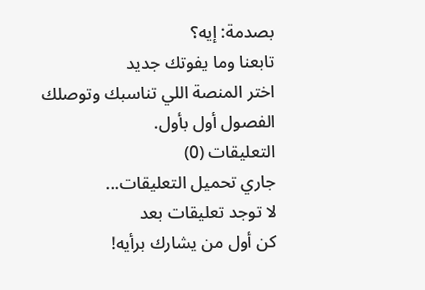بصدمة: إيه؟
تابعنا وما يفوتك جديد
اختر المنصة اللي تناسبك وتوصلك الفصول أول بأول.
التعليقات (0)
جاري تحميل التعليقات...
لا توجد تعليقات بعد
كن أول من يشارك برأيه!